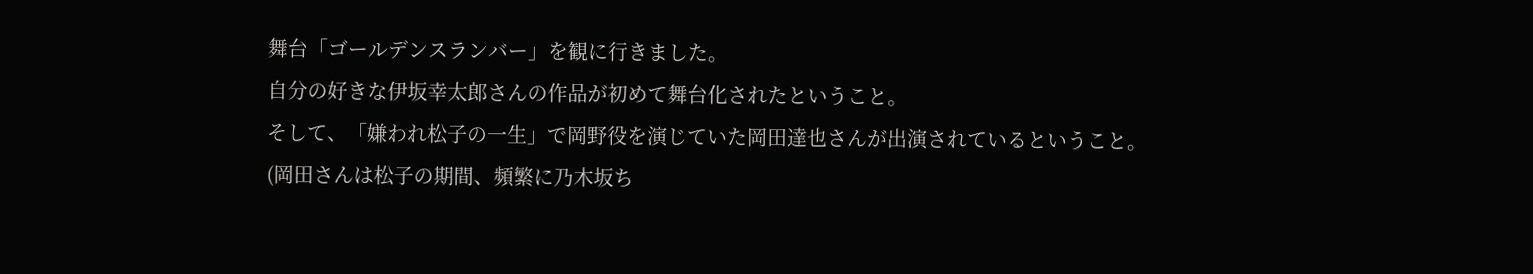舞台「ゴールデンスランバー」を観に行きました。
自分の好きな伊坂幸太郎さんの作品が初めて舞台化されたということ。
そして、「嫌われ松子の一生」で岡野役を演じていた岡田達也さんが出演されているということ。
(岡田さんは松子の期間、頻繁に乃木坂ち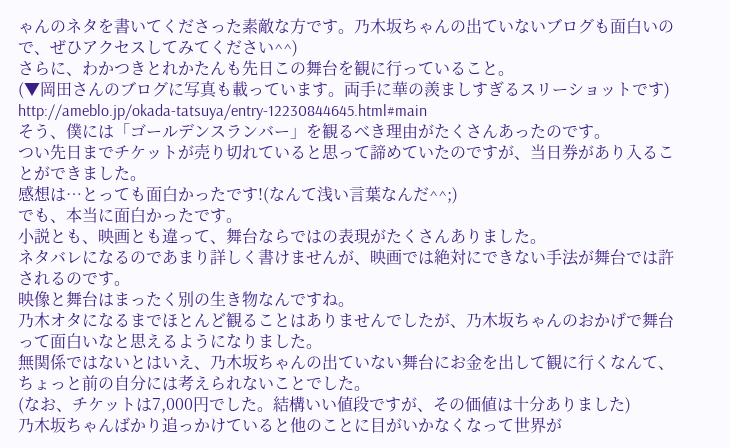ゃんのネタを書いてくださった素敵な方です。乃木坂ちゃんの出ていないブログも面白いので、ぜひアクセスしてみてください^^)
さらに、わかつきとれかたんも先日この舞台を観に行っていること。
(▼岡田さんのブログに写真も載っています。両手に華の羨ましすぎるスリーショットです)
http://ameblo.jp/okada-tatsuya/entry-12230844645.html#main
そう、僕には「ゴールデンスランバー」を観るべき理由がたくさんあったのです。
つい先日までチケットが売り切れていると思って諦めていたのですが、当日券があり入ることができました。
感想は…とっても面白かったです!(なんて浅い言葉なんだ^^;)
でも、本当に面白かったです。
小説とも、映画とも違って、舞台ならではの表現がたくさんありました。
ネタバレになるのであまり詳しく書けませんが、映画では絶対にできない手法が舞台では許されるのです。
映像と舞台はまったく別の生き物なんですね。
乃木オタになるまでほとんど観ることはありませんでしたが、乃木坂ちゃんのおかげで舞台って面白いなと思えるようになりました。
無関係ではないとはいえ、乃木坂ちゃんの出ていない舞台にお金を出して観に行くなんて、ちょっと前の自分には考えられないことでした。
(なお、チケットは7,000円でした。結構いい値段ですが、その価値は十分ありました)
乃木坂ちゃんばかり追っかけていると他のことに目がいかなくなって世界が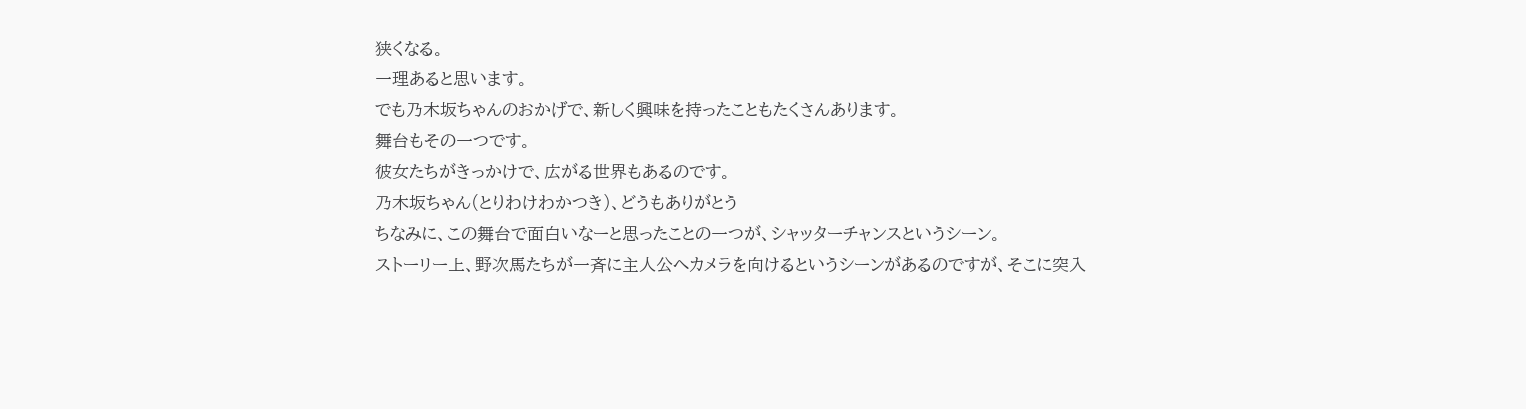狭くなる。
一理あると思います。
でも乃木坂ちゃんのおかげで、新しく興味を持ったこともたくさんあります。
舞台もその一つです。
彼女たちがきっかけで、広がる世界もあるのです。
乃木坂ちゃん(とりわけわかつき)、どうもありがとう
ちなみに、この舞台で面白いなーと思ったことの一つが、シャッターチャンスというシーン。
ストーリー上、野次馬たちが一斉に主人公へカメラを向けるというシーンがあるのですが、そこに突入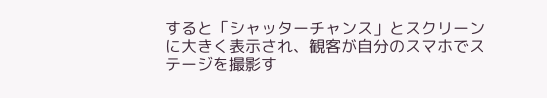すると「シャッターチャンス」とスクリーンに大きく表示され、観客が自分のスマホでステージを撮影す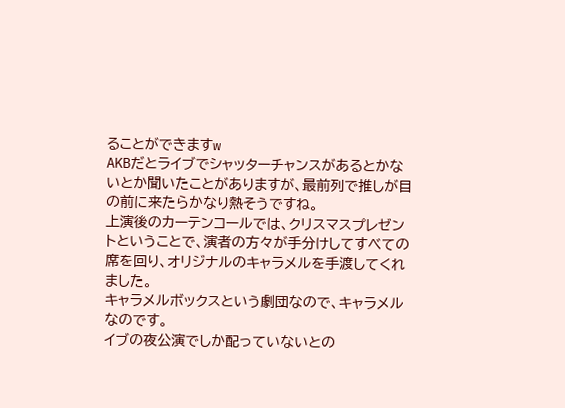ることができますw
AKBだとライブでシャッターチャンスがあるとかないとか聞いたことがありますが、最前列で推しが目の前に来たらかなり熱そうですね。
上演後のカーテンコールでは、クリスマスプレゼントということで、演者の方々が手分けしてすべての席を回り、オリジナルのキャラメルを手渡してくれました。
キャラメルボックスという劇団なので、キャラメルなのです。
イブの夜公演でしか配っていないとの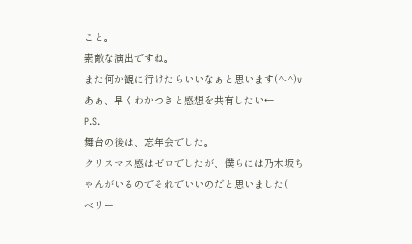こと。
素敵な演出ですね。
また何か観に行けたらいいなぁと思います(^-^)v
あぁ、早くわかつきと感想を共有したい←
P.S.
舞台の後は、忘年会でした。
クリスマス感はゼロでしたが、僕らには乃木坂ちゃんがいるのでそれでいいのだと思いました(
ベリー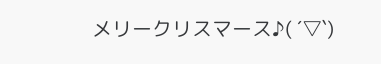メリークリスマース♪( ´▽`)